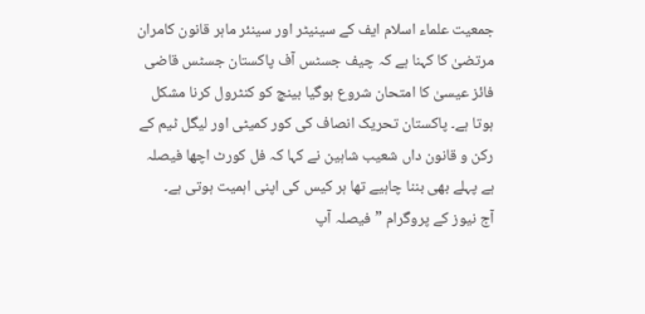جمعیت علماء اسلام ایف کے سینیٹر اور سینئر ماہر قانون کامران مرتضیٰ کا کہنا ہے کہ چیف جسٹس آف پاکستان جسٹس قاضی فائز عیسیٰ کا امتحان شروع ہوگیا بینچ کو کنٹرول کرنا مشکل ہوتا ہے۔ پاکستان تحریک انصاف کی کور کمیٹی اور لیگل ٹیم کے رکن و قانون داں شعیب شاہین نے کہا کہ فل کورٹ اچھا فیصلہ ہے پہلے بھی بننا چاہیے تھا ہر کیس کی اپنی اہمیت ہوتی ہے۔
آج نیوز کے پروگرام ”فیصلہ آپ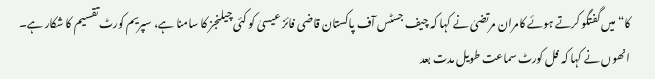کا“ میں گفتگو کرتے ہوئے کامران مرتضیٰ نے کہا کہ چیف جسٹس آف پاکستان قاضی فائز عیسیٰ کو کئی چیلنجز کا سامنا ہے، سپریم کورٹ تقسیم کا شکار ہے۔
انھوں نے کہا کہ فل کورٹ سماعت طویل مدت بعد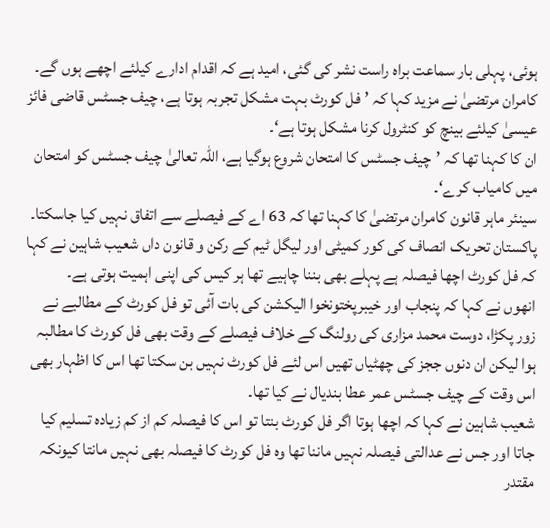ہوئی، پہلی بار سماعت براہ راست نشر کی گئی، امید ہے کہ اقدام ادارے کیلئے اچھے ہوں گے۔
کامران مرتضیٰ نے مزید کہا کہ ’فل کورٹ بہت مشکل تجربہ ہوتا ہے، چیف جسٹس قاضی فائز عیسیٰ کیلئے بینچ کو کنٹرول کرنا مشکل ہوتا ہے‘۔
ان کا کہنا تھا کہ ’چیف جسٹس کا امتحان شروع ہوگیا ہے، اللہ تعالیٰ چیف جسٹس کو امتحان میں کامیاب کرے‘۔
سینئر ماہر قانون کامران مرتضیٰ کا کہنا تھا کہ 63 اے کے فیصلے سے اتفاق نہیں کیا جاسکتا۔
پاکستان تحریک انصاف کی کور کمیٹی اور لیگل ٹیم کے رکن و قانون داں شعیب شاہین نے کہا کہ فل کورٹ اچھا فیصلہ ہے پہلے بھی بننا چاہیے تھا ہر کیس کی اپنی اہمیت ہوتی ہے۔
انھوں نے کہا کہ پنجاب اور خیبرپختونخوا الیکشن کی بات آئی تو فل کورٹ کے مطالبے نے زور پکڑا، دوست محمد مزاری کی رولنگ کے خلاف فیصلے کے وقت بھی فل کورٹ کا مطالبہ ہوا لیکن ان دنوں ججز کی چھٹیاں تھیں اس لئے فل کورٹ نہیں بن سکتا تھا اس کا اظہار بھی اس وقت کے چیف جسٹس عمر عطا بندیال نے کیا تھا۔
شعیب شاہین نے کہا کہ اچھا ہوتا اگر فل کورٹ بنتا تو اس کا فیصلہ کم از کم زیادہ تسلیم کیا جاتا اور جس نے عدالتی فیصلہ نہیں ماننا تھا وہ فل کورٹ کا فیصلہ بھی نہیں مانتا کیونکہ مقتدر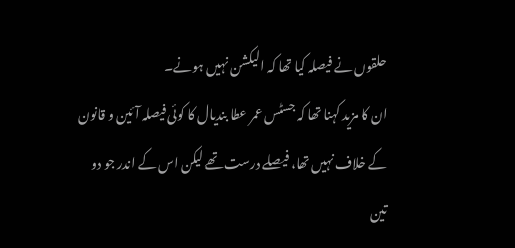حلقوں نے فیصلہ کیا تھا کہ الیکشن نہیں ہونے۔
ان کا مزید کہنا تھا کہ جسٹس عمر عطا بندیال کا کوئی فیصلہ آئین و قانون کے خلاف نہیں تھا، فیصلے درست تھے لیکن اس کے اندر جو دو تین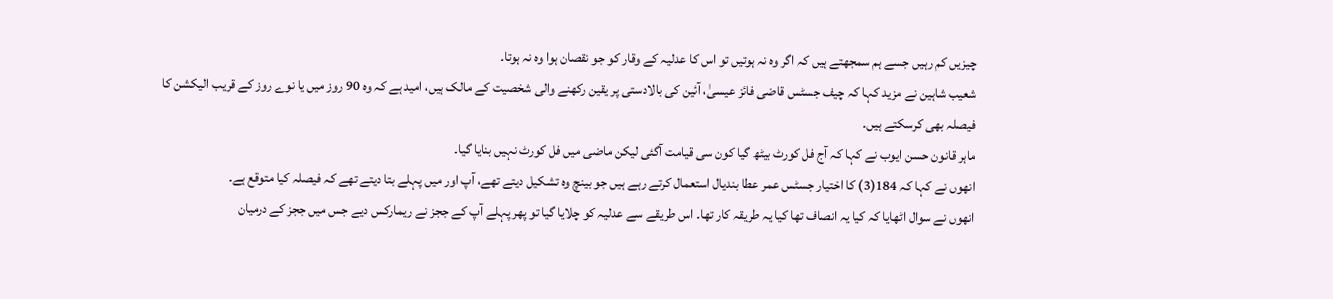چیزیں کم رہیں جسے ہم سمجھتے ہیں کہ اگر وہ نہ ہوتیں تو اس کا عدلیہ کے وقار کو جو نقصان ہوا وہ نہ ہوتا۔
شعیب شاہین نے مزید کہا کہ چیف جسٹس قاضی فائز عیسیٰ، آئین کی بالادستی پر یقین رکھنے والی شخصیت کے مالک ہیں، امید ہے کہ وہ 90 روز میں یا نوے روز کے قریب الیکشن کا فیصلہ بھی کرسکتے ہیں۔
ماہر قانون حسن ایوب نے کہا کہ آج فل کورٹ بیٹھ گیا کون سی قیامت آگئی لیکن ماضی میں فل کورٹ نہیں بنایا گیا۔
انھوں نے کہا کہ 184(3) کا اختیار جسٹس عمر عطا بندیال استعمال کرتے رہے ہیں جو بینچ وہ تشکیل دیتے تھے، آپ اور میں پہلے بتا دیتے تھے کہ فیصلہ کیا متوقع ہے۔
انھوں نے سوال اٹھایا کہ کیا یہ انصاف تھا کیا یہ طریقہ کار تھا۔ اس طریقے سے عدلیہ کو چلایا گیا تو پھر پہلے آپ کے ججز نے ریمارکس دیے جس میں ججز کے درمیان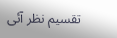تقسیم نظر آئی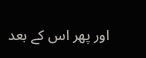اور پھر اس کے بعد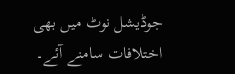جوڈیشل نوٹ میں بھی اختلافات سامنے آئے۔